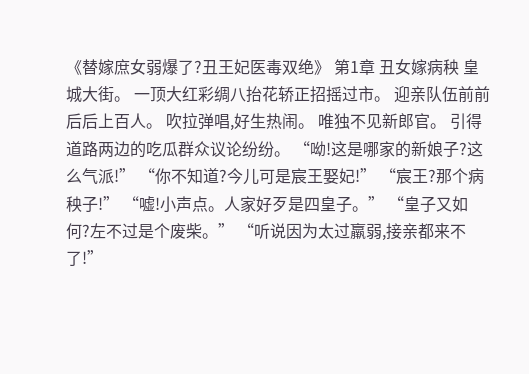《替嫁庶女弱爆了?丑王妃医毒双绝》 第1章 丑女嫁病秧 皇城大街。 一顶大红彩绸八抬花轿正招摇过市。 迎亲队伍前前后后上百人。 吹拉弹唱,好生热闹。 唯独不见新郎官。 引得道路两边的吃瓜群众议论纷纷。 “呦!这是哪家的新娘子?这么气派!” “你不知道?今儿可是宸王娶妃!” “宸王?那个病秧子!” “嘘!小声点。人家好歹是四皇子。” “皇子又如何?左不过是个废柴。” “听说因为太过羸弱,接亲都来不了!”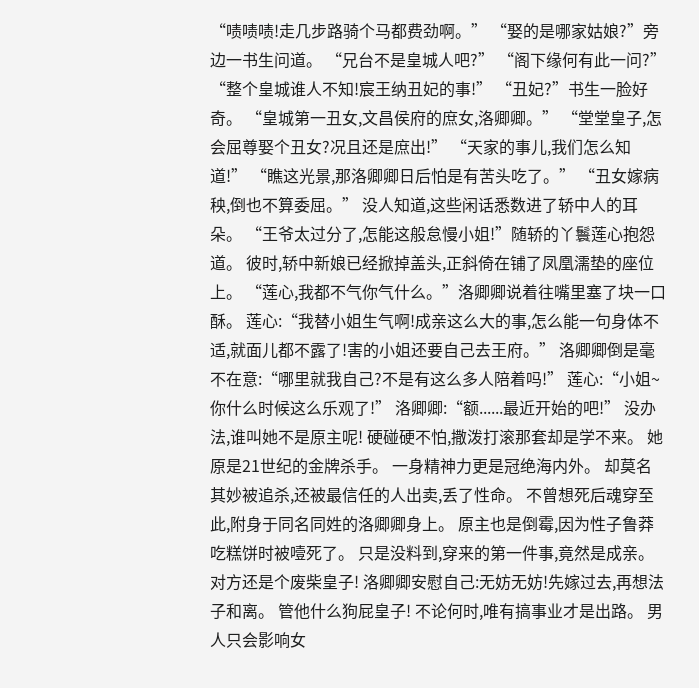“啧啧啧!走几步路骑个马都费劲啊。” “娶的是哪家姑娘?”旁边一书生问道。 “兄台不是皇城人吧?” “阁下缘何有此一问?” “整个皇城谁人不知!宸王纳丑妃的事!” “丑妃?”书生一脸好奇。 “皇城第一丑女,文昌侯府的庶女,洛卿卿。” “堂堂皇子,怎会屈尊娶个丑女?况且还是庶出!” “天家的事儿,我们怎么知道!” “瞧这光景,那洛卿卿日后怕是有苦头吃了。” “丑女嫁病秧,倒也不算委屈。” 没人知道,这些闲话悉数进了轿中人的耳朵。 “王爷太过分了,怎能这般怠慢小姐!”随轿的丫鬟莲心抱怨道。 彼时,轿中新娘已经掀掉盖头,正斜倚在铺了凤凰濡垫的座位上。 “莲心,我都不气你气什么。”洛卿卿说着往嘴里塞了块一口酥。 莲心:“我替小姐生气啊!成亲这么大的事,怎么能一句身体不适,就面儿都不露了!害的小姐还要自己去王府。” 洛卿卿倒是毫不在意:“哪里就我自己?不是有这么多人陪着吗!” 莲心:“小姐~你什么时候这么乐观了!” 洛卿卿:“额......最近开始的吧!” 没办法,谁叫她不是原主呢! 硬碰硬不怕,撒泼打滚那套却是学不来。 她原是21世纪的金牌杀手。 一身精神力更是冠绝海内外。 却莫名其妙被追杀,还被最信任的人出卖,丢了性命。 不曾想死后魂穿至此,附身于同名同姓的洛卿卿身上。 原主也是倒霉,因为性子鲁莽吃糕饼时被噎死了。 只是没料到,穿来的第一件事,竟然是成亲。 对方还是个废柴皇子! 洛卿卿安慰自己:无妨无妨!先嫁过去,再想法子和离。 管他什么狗屁皇子! 不论何时,唯有搞事业才是出路。 男人只会影响女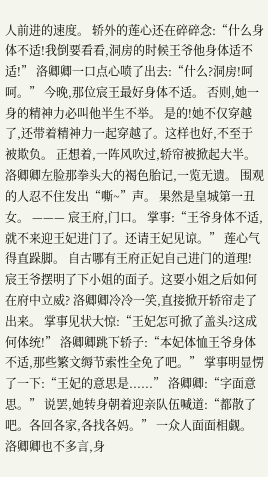人前进的速度。 轿外的莲心还在碎碎念:“什么身体不适!我倒要看看,洞房的时候王爷他身体适不适!” 洛卿卿一口点心喷了出去:“什么?洞房!呵呵。” 今晚,那位宸王最好身体不适。 否则,她一身的精神力必叫他半生不举。 是的!她不仅穿越了,还带着精神力一起穿越了。这样也好,不至于被欺负。 正想着,一阵风吹过,轿帘被掀起大半。 洛卿卿左脸那拳头大的褐色胎记,一览无遗。 围观的人忍不住发出“嘶~”声。 果然是皇城第一丑女。 ——— 宸王府,门口。 掌事:“王爷身体不适,就不来迎王妃进门了。还请王妃见谅。” 莲心气得直跺脚。 自古哪有王府正妃自己进门的道理! 宸王爷摆明了下小姐的面子。这要小姐之后如何在府中立威? 洛卿卿冷冷一笑,直接掀开轿帘走了出来。 掌事见状大惊:“王妃怎可掀了盖头?这成何体统!” 洛卿卿跳下轿子:“本妃体恤王爷身体不适,那些繁文缛节索性全免了吧。” 掌事明显愣了一下:“王妃的意思是......” 洛卿卿:“字面意思。” 说罢,她转身朝着迎亲队伍喊道:“都散了吧。各回各家,各找各妈。” 一众人面面相觑。 洛卿卿也不多言,身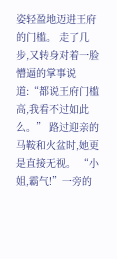姿轻盈地迈进王府的门槛。 走了几步,又转身对着一脸懵逼的掌事说道:“都说王府门槛高,我看不过如此么。” 路过迎亲的马鞍和火盆时,她更是直接无视。 “小姐,霸气!”一旁的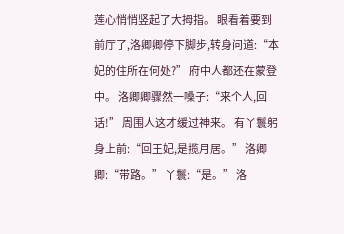莲心悄悄竖起了大拇指。 眼看着要到前厅了,洛卿卿停下脚步,转身问道:“本妃的住所在何处?” 府中人都还在蒙登中。 洛卿卿骤然一嗓子:“来个人,回话!” 周围人这才缓过神来。 有丫鬟躬身上前:“回王妃,是揽月居。” 洛卿卿:“带路。” 丫鬟:“是。” 洛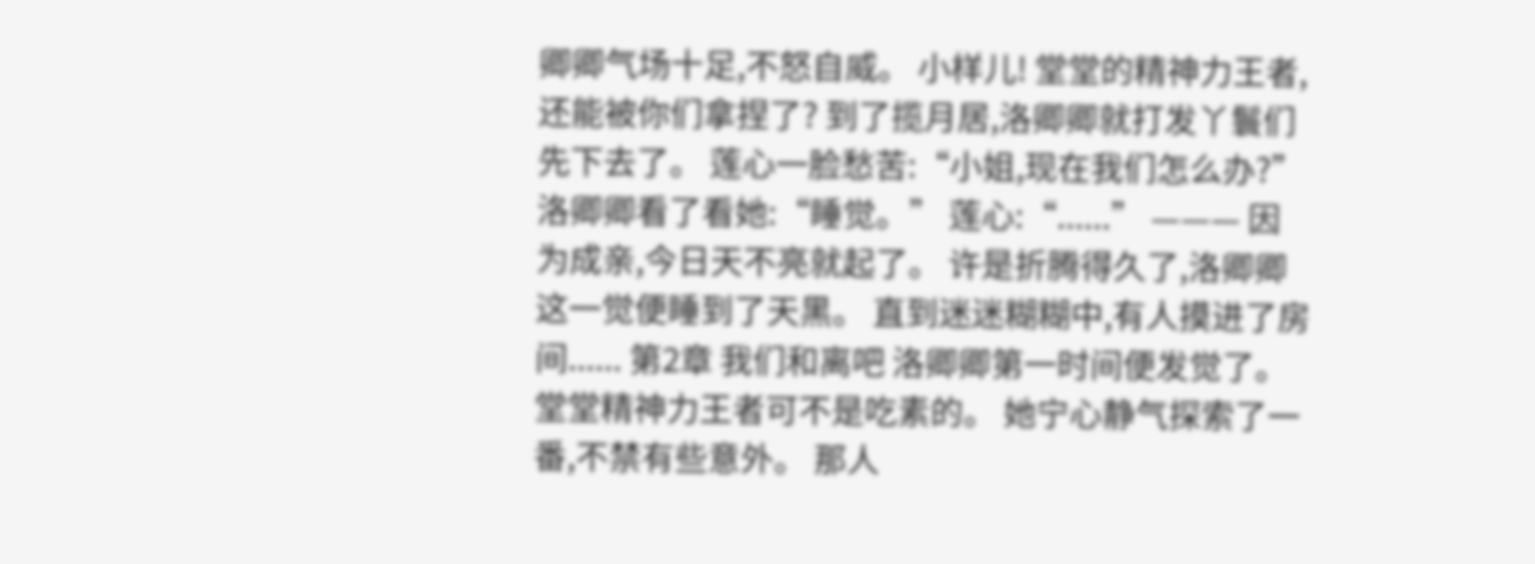卿卿气场十足,不怒自威。 小样儿! 堂堂的精神力王者,还能被你们拿捏了? 到了揽月居,洛卿卿就打发丫鬟们先下去了。 莲心一脸愁苦:“小姐,现在我们怎么办?” 洛卿卿看了看她:“睡觉。” 莲心:“......” ——— 因为成亲,今日天不亮就起了。 许是折腾得久了,洛卿卿这一觉便睡到了天黑。 直到迷迷糊糊中,有人摸进了房间...... 第2章 我们和离吧 洛卿卿第一时间便发觉了。 堂堂精神力王者可不是吃素的。 她宁心静气探索了一番,不禁有些意外。 那人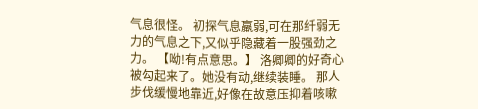气息很怪。 初探气息羸弱,可在那纤弱无力的气息之下,又似乎隐藏着一股强劲之力。 【呦!有点意思。】 洛卿卿的好奇心被勾起来了。她没有动,继续装睡。 那人步伐缓慢地靠近,好像在故意压抑着咳嗽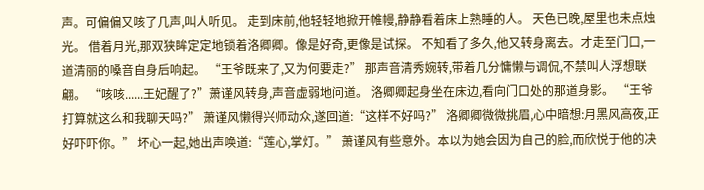声。可偏偏又咳了几声,叫人听见。 走到床前,他轻轻地掀开帷幔,静静看着床上熟睡的人。 天色已晚,屋里也未点烛光。 借着月光,那双狭眸定定地锁着洛卿卿。像是好奇,更像是试探。 不知看了多久,他又转身离去。才走至门口,一道清丽的嗓音自身后响起。 “王爷既来了,又为何要走?” 那声音清秀婉转,带着几分慵懒与调侃,不禁叫人浮想联翩。 “咳咳......王妃醒了?”萧谨风转身,声音虚弱地问道。 洛卿卿起身坐在床边,看向门口处的那道身影。 “王爷打算就这么和我聊天吗?” 萧谨风懒得兴师动众,遂回道:“这样不好吗?” 洛卿卿微微挑眉,心中暗想:月黑风高夜,正好吓吓你。” 坏心一起,她出声唤道:“莲心,掌灯。” 萧谨风有些意外。本以为她会因为自己的脸,而欣悦于他的决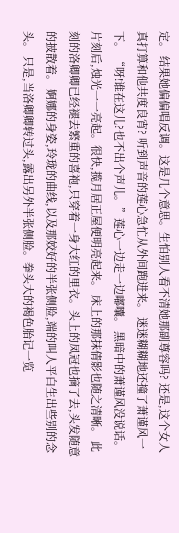定。 结果她偏偏唱反调。这是几个意思。生怕别人看不清她那副尊容吗? 还是,这个女人真打算和他共度良宵? 听到声音的莲心急忙从外间跑进来。 迷迷糊糊地还撞了萧谨风一下。 “呀!谁在这儿?也不出个声儿。”莲心一边走一边嘟囔。 黑暗中的萧谨风没说话。 片刻后,烛光一一亮起。很快,揽月居正屋便明亮起来。 床上的那抹倩影也随之清晰。 此刻的洛卿卿已经褪去繁重的喜袍,只穿着一身大红的里衣。头上的凤冠也摘了去,头发随意的披散着。 婀娜的身姿,玲珑的曲线,以及那姣好的半张侧脸,端的叫人平白生出些别的念头。 只是,当洛卿卿转过头,露出另外半张侧脸。拳头大的褐色胎记一览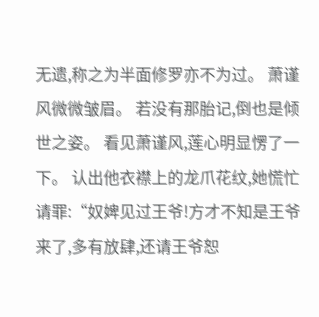无遗,称之为半面修罗亦不为过。 萧谨风微微皱眉。 若没有那胎记,倒也是倾世之姿。 看见萧谨风,莲心明显愣了一下。 认出他衣襟上的龙爪花纹,她慌忙请罪:“奴婢见过王爷!方才不知是王爷来了,多有放肆,还请王爷恕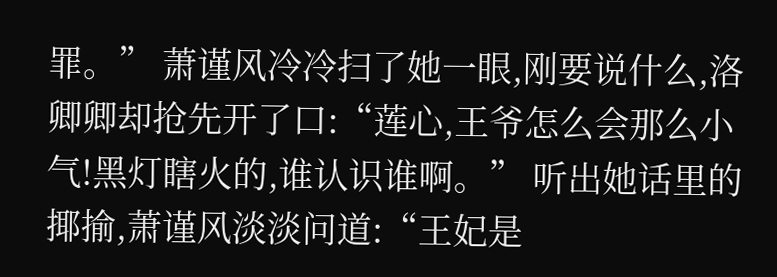罪。” 萧谨风冷冷扫了她一眼,刚要说什么,洛卿卿却抢先开了口:“莲心,王爷怎么会那么小气!黑灯瞎火的,谁认识谁啊。” 听出她话里的揶揄,萧谨风淡淡问道:“王妃是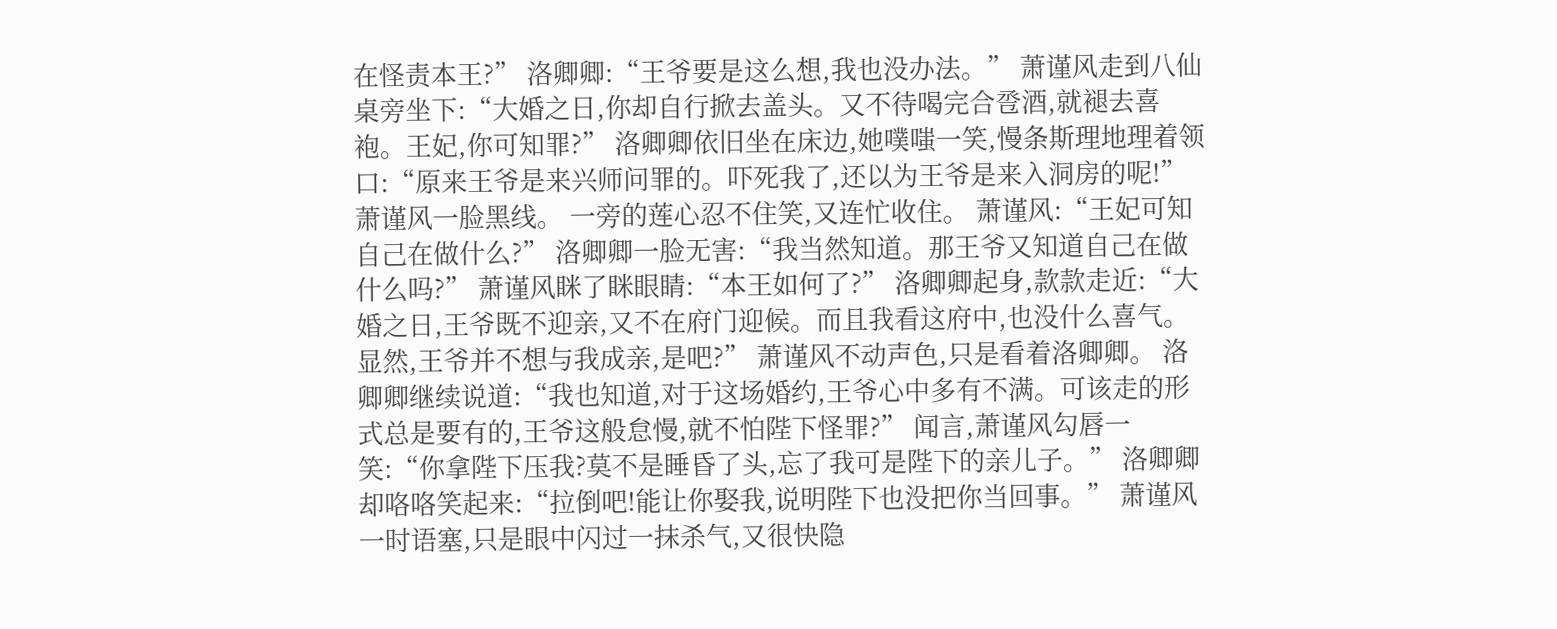在怪责本王?” 洛卿卿:“王爷要是这么想,我也没办法。” 萧谨风走到八仙桌旁坐下:“大婚之日,你却自行掀去盖头。又不待喝完合卺酒,就褪去喜袍。王妃,你可知罪?” 洛卿卿依旧坐在床边,她噗嗤一笑,慢条斯理地理着领口:“原来王爷是来兴师问罪的。吓死我了,还以为王爷是来入洞房的呢!” 萧谨风一脸黑线。 一旁的莲心忍不住笑,又连忙收住。 萧谨风:“王妃可知自己在做什么?” 洛卿卿一脸无害:“我当然知道。那王爷又知道自己在做什么吗?” 萧谨风眯了眯眼睛:“本王如何了?” 洛卿卿起身,款款走近:“大婚之日,王爷既不迎亲,又不在府门迎候。而且我看这府中,也没什么喜气。显然,王爷并不想与我成亲,是吧?” 萧谨风不动声色,只是看着洛卿卿。 洛卿卿继续说道:“我也知道,对于这场婚约,王爷心中多有不满。可该走的形式总是要有的,王爷这般怠慢,就不怕陛下怪罪?” 闻言,萧谨风勾唇一笑:“你拿陛下压我?莫不是睡昏了头,忘了我可是陛下的亲儿子。” 洛卿卿却咯咯笑起来:“拉倒吧!能让你娶我,说明陛下也没把你当回事。” 萧谨风一时语塞,只是眼中闪过一抹杀气,又很快隐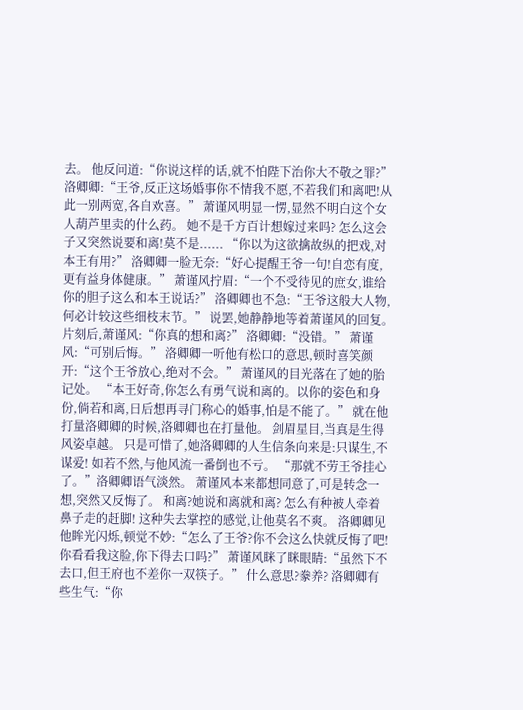去。 他反问道:“你说这样的话,就不怕陛下治你大不敬之罪?” 洛卿卿:“王爷,反正这场婚事你不情我不愿,不若我们和离吧!从此一别两宽,各自欢喜。” 萧谨风明显一愣,显然不明白这个女人葫芦里卖的什么药。 她不是千方百计想嫁过来吗? 怎么这会子又突然说要和离!莫不是...... “你以为这欲擒故纵的把戏,对本王有用?” 洛卿卿一脸无奈:“好心提醒王爷一句!自恋有度,更有益身体健康。” 萧谨风拧眉:“一个不受待见的庶女,谁给你的胆子这么和本王说话?” 洛卿卿也不急:“王爷这般大人物,何必计较这些细枝末节。” 说罢,她静静地等着萧谨风的回复。 片刻后,萧谨风:“你真的想和离?” 洛卿卿:“没错。” 萧谨风:“可别后悔。” 洛卿卿一听他有松口的意思,顿时喜笑颜开:“这个王爷放心,绝对不会。” 萧谨风的目光落在了她的胎记处。 “本王好奇,你怎么有勇气说和离的。以你的姿色和身份,倘若和离,日后想再寻门称心的婚事,怕是不能了。” 就在他打量洛卿卿的时候,洛卿卿也在打量他。 剑眉星目,当真是生得风姿卓越。 只是可惜了,她洛卿卿的人生信条向来是:只谋生,不谋爱! 如若不然,与他风流一番倒也不亏。 “那就不劳王爷挂心了。”洛卿卿语气淡然。 萧谨风本来都想同意了,可是转念一想,突然又反悔了。 和离?她说和离就和离? 怎么有种被人牵着鼻子走的赶脚! 这种失去掌控的感觉,让他莫名不爽。 洛卿卿见他眸光闪烁,顿觉不妙:“怎么了王爷?你不会这么快就反悔了吧!你看看我这脸,你下得去口吗?” 萧谨风眯了眯眼睛:“虽然下不去口,但王府也不差你一双筷子。” 什么意思?豢养? 洛卿卿有些生气:“你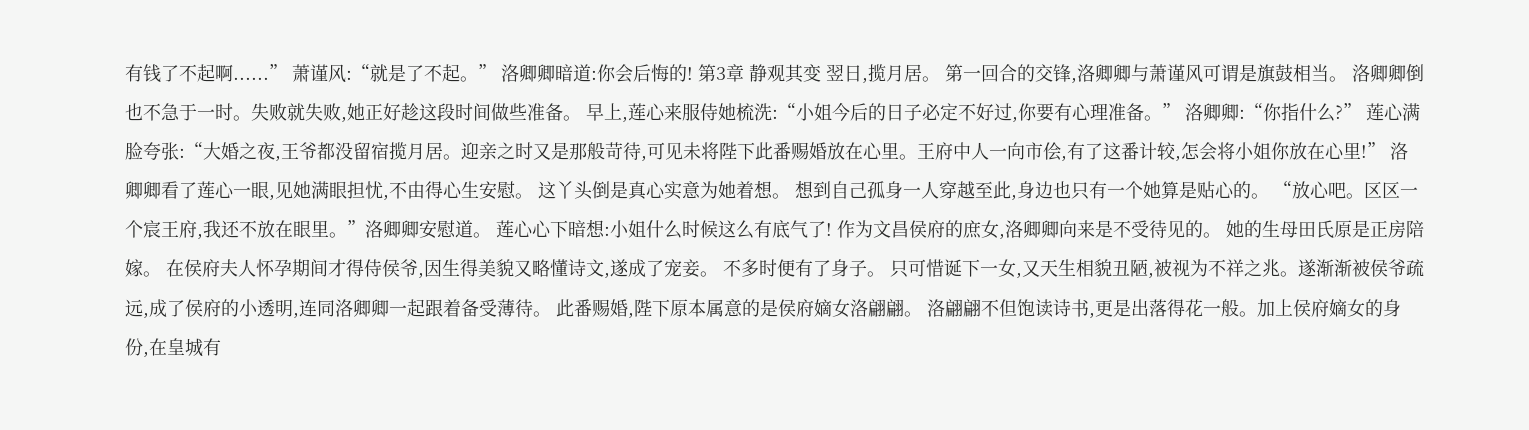有钱了不起啊......” 萧谨风:“就是了不起。” 洛卿卿暗道:你会后悔的! 第3章 静观其变 翌日,揽月居。 第一回合的交锋,洛卿卿与萧谨风可谓是旗鼓相当。 洛卿卿倒也不急于一时。失败就失败,她正好趁这段时间做些准备。 早上,莲心来服侍她梳洗:“小姐今后的日子必定不好过,你要有心理准备。” 洛卿卿:“你指什么?” 莲心满脸夸张:“大婚之夜,王爷都没留宿揽月居。迎亲之时又是那般苛待,可见未将陛下此番赐婚放在心里。王府中人一向市侩,有了这番计较,怎会将小姐你放在心里!” 洛卿卿看了莲心一眼,见她满眼担忧,不由得心生安慰。 这丫头倒是真心实意为她着想。 想到自己孤身一人穿越至此,身边也只有一个她算是贴心的。 “放心吧。区区一个宸王府,我还不放在眼里。”洛卿卿安慰道。 莲心心下暗想:小姐什么时候这么有底气了! 作为文昌侯府的庶女,洛卿卿向来是不受待见的。 她的生母田氏原是正房陪嫁。 在侯府夫人怀孕期间才得侍侯爷,因生得美貌又略懂诗文,遂成了宠妾。 不多时便有了身子。 只可惜诞下一女,又天生相貌丑陋,被视为不祥之兆。遂渐渐被侯爷疏远,成了侯府的小透明,连同洛卿卿一起跟着备受薄待。 此番赐婚,陛下原本属意的是侯府嫡女洛翩翩。 洛翩翩不但饱读诗书,更是出落得花一般。加上侯府嫡女的身份,在皇城有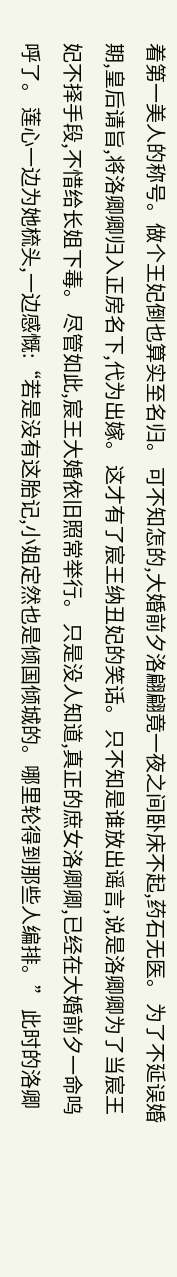着第一美人的称号。做个王妃倒也算实至名归。 可不知怎的,大婚前夕洛翩翩竟一夜之间卧床不起,药石无医。 为了不延误婚期,皇后请旨,将洛卿卿归入正房名下,代为出嫁。 这才有了宸王纳丑妃的笑话。 只不知是谁放出谣言,说是洛卿卿为了当宸王妃不择手段,不惜给长姐下毒。 尽管如此,宸王大婚依旧照常举行。 只是没人知道,真正的庶女洛卿卿,已经在大婚前夕一命呜呼了。 莲心一边为她梳头,一边感慨:“若是没有这胎记,小姐定然也是倾国倾城的。哪里轮得到那些人编排。” 此时的洛卿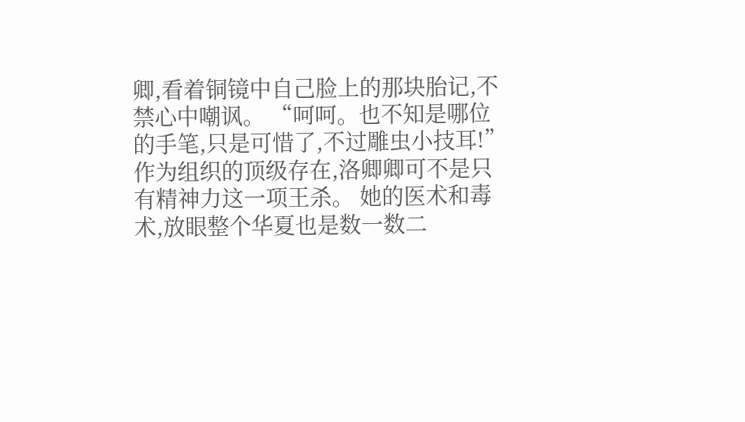卿,看着铜镜中自己脸上的那块胎记,不禁心中嘲讽。 “呵呵。也不知是哪位的手笔,只是可惜了,不过雕虫小技耳!” 作为组织的顶级存在,洛卿卿可不是只有精神力这一项王杀。 她的医术和毒术,放眼整个华夏也是数一数二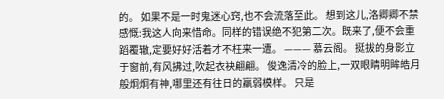的。 如果不是一时鬼迷心窍,也不会流落至此。 想到这儿,洛卿卿不禁感慨:我这人向来惜命。同样的错误绝不犯第二次。既来了,便不会重蹈覆辙,定要好好活着才不枉来一遭。 ——— 慕云阁。 挺拔的身影立于窗前,有风拂过,吹起衣袂翩翩。 俊逸清冷的脸上,一双眼睛明眸皓月般炯炯有神,哪里还有往日的羸弱模样。 只是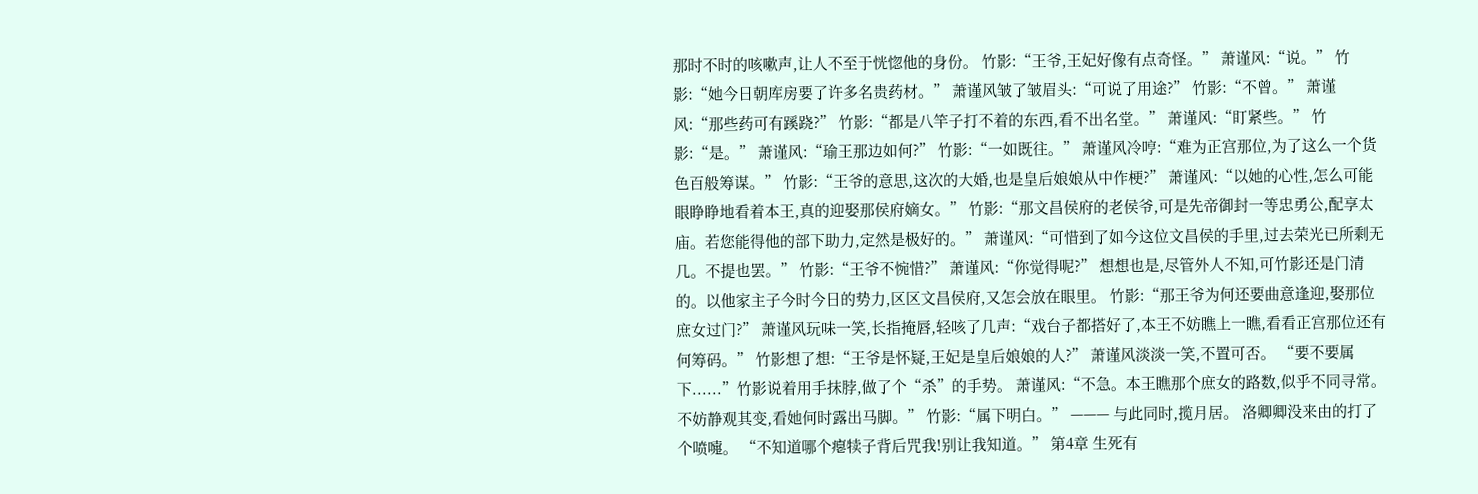那时不时的咳嗽声,让人不至于恍惚他的身份。 竹影:“王爷,王妃好像有点奇怪。” 萧谨风:“说。” 竹影:“她今日朝库房要了许多名贵药材。” 萧谨风皱了皱眉头:“可说了用途?” 竹影:“不曾。” 萧谨风:“那些药可有蹊跷?” 竹影:“都是八竿子打不着的东西,看不出名堂。” 萧谨风:“盯紧些。” 竹影:“是。” 萧谨风:“瑜王那边如何?” 竹影:“一如既往。” 萧谨风冷哼:“难为正宫那位,为了这么一个货色百般筹谋。” 竹影:“王爷的意思,这次的大婚,也是皇后娘娘从中作梗?” 萧谨风:“以她的心性,怎么可能眼睁睁地看着本王,真的迎娶那侯府嫡女。” 竹影:“那文昌侯府的老侯爷,可是先帝御封一等忠勇公,配享太庙。若您能得他的部下助力,定然是极好的。” 萧谨风:“可惜到了如今这位文昌侯的手里,过去荣光已所剩无几。不提也罢。” 竹影:“王爷不惋惜?” 萧谨风:“你觉得呢?” 想想也是,尽管外人不知,可竹影还是门清的。以他家主子今时今日的势力,区区文昌侯府,又怎会放在眼里。 竹影:“那王爷为何还要曲意逢迎,娶那位庶女过门?” 萧谨风玩味一笑,长指掩唇,轻咳了几声:“戏台子都搭好了,本王不妨瞧上一瞧,看看正宫那位还有何筹码。” 竹影想了想:“王爷是怀疑,王妃是皇后娘娘的人?” 萧谨风淡淡一笑,不置可否。 “要不要属下......”竹影说着用手抹脖,做了个“杀”的手势。 萧谨风:“不急。本王瞧那个庶女的路数,似乎不同寻常。不妨静观其变,看她何时露出马脚。” 竹影:“属下明白。” ——— 与此同时,揽月居。 洛卿卿没来由的打了个喷嚏。 “不知道哪个瘪犊子背后咒我!别让我知道。” 第4章 生死有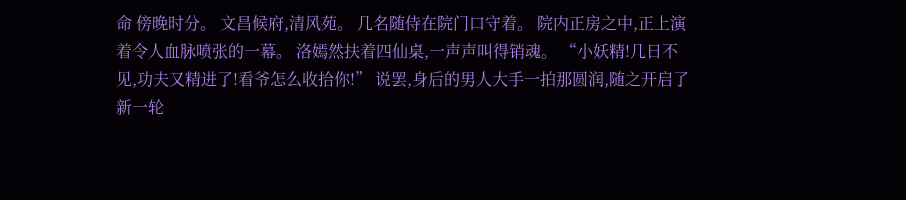命 傍晚时分。 文昌候府,清风苑。 几名随侍在院门口守着。 院内正房之中,正上演着令人血脉喷张的一幕。 洛嫣然扶着四仙桌,一声声叫得销魂。 “小妖精!几日不见,功夫又精进了!看爷怎么收拾你!” 说罢,身后的男人大手一拍那圆润,随之开启了新一轮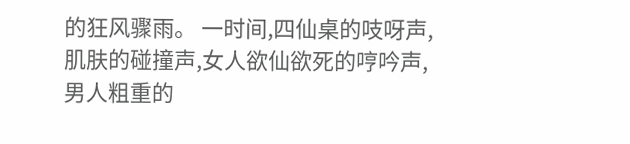的狂风骤雨。 一时间,四仙桌的吱呀声,肌肤的碰撞声,女人欲仙欲死的哼吟声,男人粗重的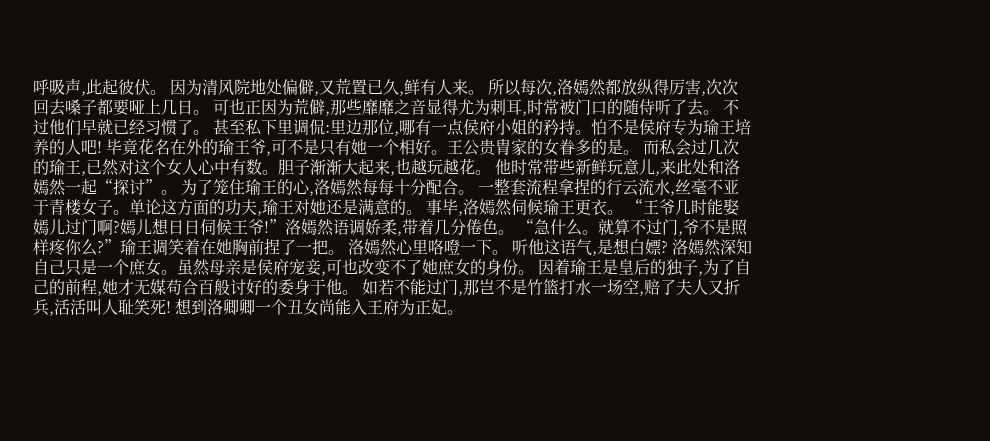呼吸声,此起彼伏。 因为清风院地处偏僻,又荒置已久,鲜有人来。 所以每次,洛嫣然都放纵得厉害,次次回去嗓子都要哑上几日。 可也正因为荒僻,那些靡靡之音显得尤为刺耳,时常被门口的随侍听了去。 不过他们早就已经习惯了。 甚至私下里调侃:里边那位,哪有一点侯府小姐的矜持。怕不是侯府专为瑜王培养的人吧! 毕竟花名在外的瑜王爷,可不是只有她一个相好。王公贵胄家的女眷多的是。 而私会过几次的瑜王,已然对这个女人心中有数。胆子渐渐大起来,也越玩越花。 他时常带些新鲜玩意儿,来此处和洛嫣然一起“探讨”。 为了笼住瑜王的心,洛嫣然每每十分配合。 一整套流程拿捏的行云流水,丝毫不亚于青楼女子。单论这方面的功夫,瑜王对她还是满意的。 事毕,洛嫣然伺候瑜王更衣。 “王爷几时能娶嫣儿过门啊?嫣儿想日日伺候王爷!”洛嫣然语调娇柔,带着几分倦色。 “急什么。就算不过门,爷不是照样疼你么?”瑜王调笑着在她胸前捏了一把。 洛嫣然心里咯噔一下。 听他这语气,是想白嫖? 洛嫣然深知自己只是一个庶女。虽然母亲是侯府宠妾,可也改变不了她庶女的身份。 因着瑜王是皇后的独子,为了自己的前程,她才无媒苟合百般讨好的委身于他。 如若不能过门,那岂不是竹篮打水一场空,赔了夫人又折兵,活活叫人耻笑死! 想到洛卿卿一个丑女尚能入王府为正妃。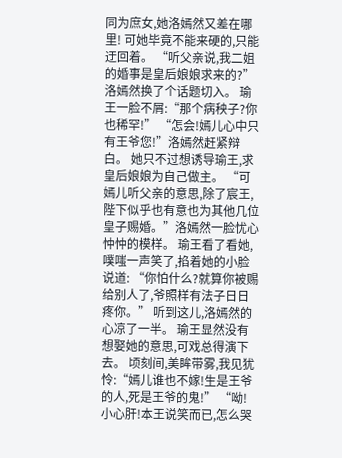同为庶女,她洛嫣然又差在哪里! 可她毕竟不能来硬的,只能迂回着。 “听父亲说,我二姐的婚事是皇后娘娘求来的?”洛嫣然换了个话题切入。 瑜王一脸不屑:“那个病秧子?你也稀罕!” “怎会!嫣儿心中只有王爷您!”洛嫣然赶紧辩白。 她只不过想诱导瑜王,求皇后娘娘为自己做主。 “可嫣儿听父亲的意思,除了宸王,陛下似乎也有意也为其他几位皇子赐婚。”洛嫣然一脸忧心忡忡的模样。 瑜王看了看她,噗嗤一声笑了,掐着她的小脸说道: “你怕什么?就算你被赐给别人了,爷照样有法子日日疼你。” 听到这儿,洛嫣然的心凉了一半。 瑜王显然没有想娶她的意思,可戏总得演下去。 顷刻间,美眸带雾,我见犹怜:“嫣儿谁也不嫁!生是王爷的人,死是王爷的鬼!” “呦!小心肝!本王说笑而已,怎么哭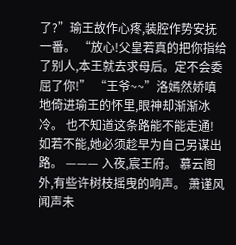了?”瑜王故作心疼,装腔作势安抚一番。 “放心!父皇若真的把你指给了别人,本王就去求母后。定不会委屈了你!” “王爷~~”洛嫣然娇嗔地倚进瑜王的怀里,眼神却渐渐冰冷。 也不知道这条路能不能走通! 如若不能,她必须趁早为自己另谋出路。 ——— 入夜,宸王府。 慕云阁外,有些许树枝摇曳的响声。 萧谨风闻声未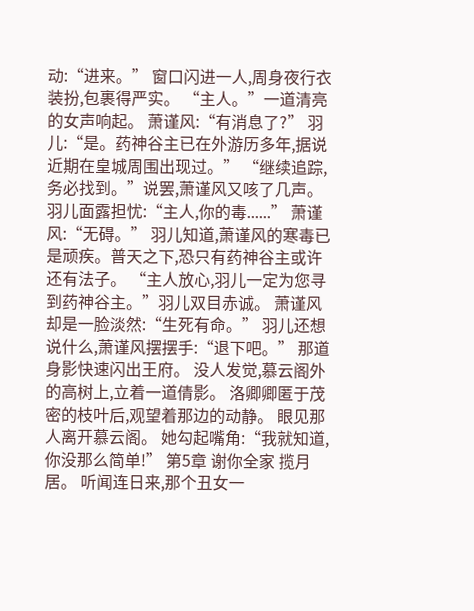动:“进来。” 窗口闪进一人,周身夜行衣装扮,包裹得严实。 “主人。”一道清亮的女声响起。 萧谨风:“有消息了?” 羽儿:“是。药神谷主已在外游历多年,据说近期在皇城周围出现过。” “继续追踪,务必找到。”说罢,萧谨风又咳了几声。 羽儿面露担忧:“主人,你的毒......” 萧谨风:“无碍。” 羽儿知道,萧谨风的寒毒已是顽疾。普天之下,恐只有药神谷主或许还有法子。 “主人放心,羽儿一定为您寻到药神谷主。”羽儿双目赤诚。 萧谨风却是一脸淡然:“生死有命。” 羽儿还想说什么,萧谨风摆摆手:“退下吧。” 那道身影快速闪出王府。 没人发觉,慕云阁外的高树上,立着一道倩影。 洛卿卿匿于茂密的枝叶后,观望着那边的动静。 眼见那人离开慕云阁。 她勾起嘴角:“我就知道,你没那么简单!” 第5章 谢你全家 揽月居。 听闻连日来,那个丑女一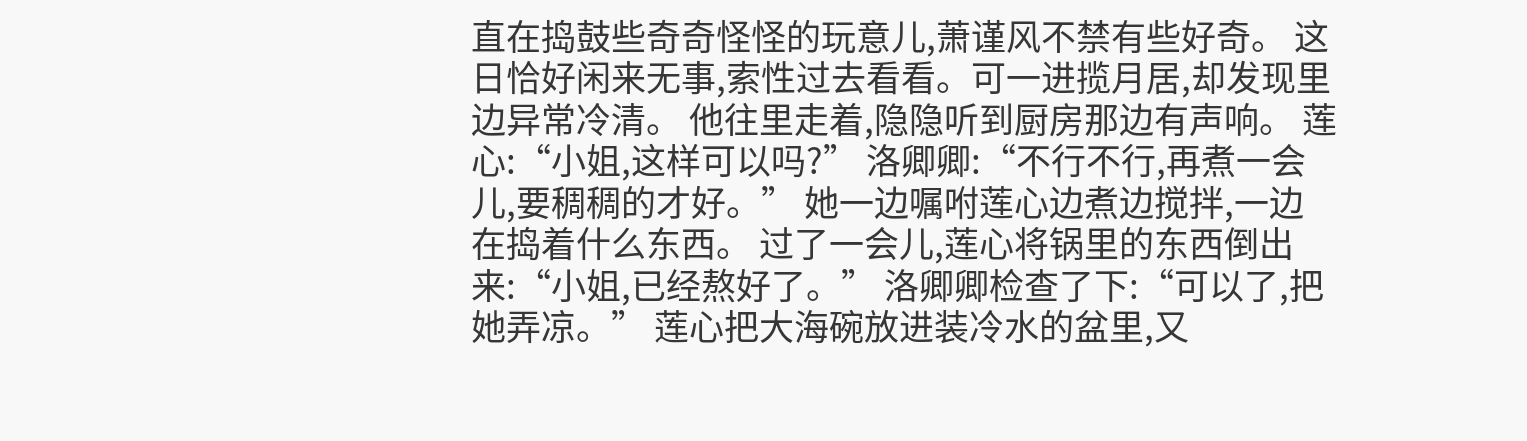直在捣鼓些奇奇怪怪的玩意儿,萧谨风不禁有些好奇。 这日恰好闲来无事,索性过去看看。可一进揽月居,却发现里边异常冷清。 他往里走着,隐隐听到厨房那边有声响。 莲心:“小姐,这样可以吗?” 洛卿卿:“不行不行,再煮一会儿,要稠稠的才好。” 她一边嘱咐莲心边煮边搅拌,一边在捣着什么东西。 过了一会儿,莲心将锅里的东西倒出来:“小姐,已经熬好了。” 洛卿卿检查了下:“可以了,把她弄凉。” 莲心把大海碗放进装冷水的盆里,又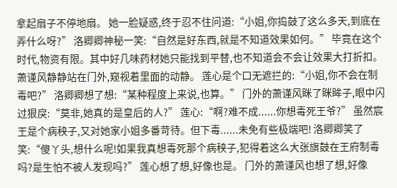拿起扇子不停地扇。 她一脸疑惑,终于忍不住问道:“小姐,你捣鼓了这么多天,到底在弄什么呀?” 洛卿卿神秘一笑:“自然是好东西,就是不知道效果如何。” 毕竟在这个时代,物资有限。其中好几味药材她只能找到平替,也不知道会不会让效果大打折扣。 萧谨风静静站在门外,窥视着里面的动静。 莲心是个口无遮拦的:“小姐,你不会在制毒吧?” 洛卿卿想了想:“某种程度上来说,也算。” 门外的萧谨风眯了眯眸子,眼中闪过狠戾:“莫非,她真的是皇后的人?” 莲心:“啊?难不成......你想毒死王爷?” 虽然宸王是个病秧子,又对她家小姐多番苛待。但下毒......未免有些极端吧! 洛卿卿笑了笑:“傻丫头,想什么呢!如果我真想毒死那个病秧子,犯得着这么大张旗鼓在王府制毒吗?是生怕不被人发现吗?” 莲心想了想,好像也是。 门外的萧谨风也想了想,好像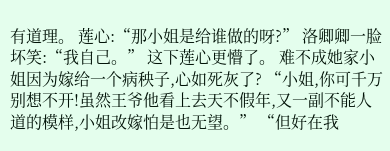有道理。 莲心:“那小姐是给谁做的呀?” 洛卿卿一脸坏笑:“我自己。” 这下莲心更懵了。 难不成她家小姐因为嫁给一个病秧子,心如死灰了? “小姐,你可千万别想不开!虽然王爷他看上去天不假年,又一副不能人道的模样,小姐改嫁怕是也无望。” “但好在我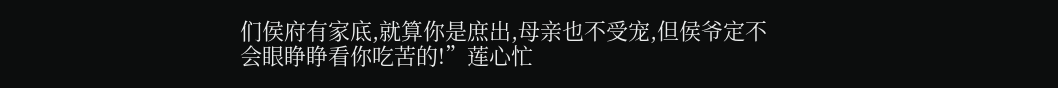们侯府有家底,就算你是庶出,母亲也不受宠,但侯爷定不会眼睁睁看你吃苦的!”莲心忙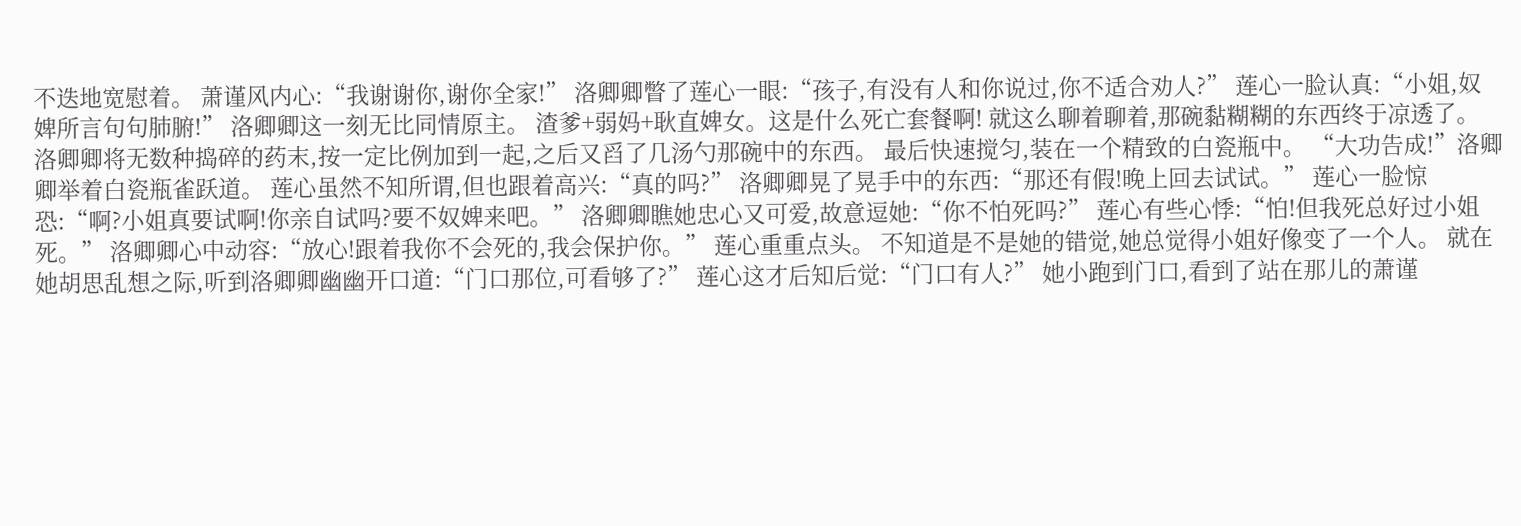不迭地宽慰着。 萧谨风内心:“我谢谢你,谢你全家!” 洛卿卿瞥了莲心一眼:“孩子,有没有人和你说过,你不适合劝人?” 莲心一脸认真:“小姐,奴婢所言句句肺腑!” 洛卿卿这一刻无比同情原主。 渣爹+弱妈+耿直婢女。这是什么死亡套餐啊! 就这么聊着聊着,那碗黏糊糊的东西终于凉透了。 洛卿卿将无数种捣碎的药末,按一定比例加到一起,之后又舀了几汤勺那碗中的东西。 最后快速搅匀,装在一个精致的白瓷瓶中。 “大功告成!”洛卿卿举着白瓷瓶雀跃道。 莲心虽然不知所谓,但也跟着高兴:“真的吗?” 洛卿卿晃了晃手中的东西:“那还有假!晚上回去试试。” 莲心一脸惊恐:“啊?小姐真要试啊!你亲自试吗?要不奴婢来吧。” 洛卿卿瞧她忠心又可爱,故意逗她:“你不怕死吗?” 莲心有些心悸:“怕!但我死总好过小姐死。” 洛卿卿心中动容:“放心!跟着我你不会死的,我会保护你。” 莲心重重点头。 不知道是不是她的错觉,她总觉得小姐好像变了一个人。 就在她胡思乱想之际,听到洛卿卿幽幽开口道:“门口那位,可看够了?” 莲心这才后知后觉:“门口有人?” 她小跑到门口,看到了站在那儿的萧谨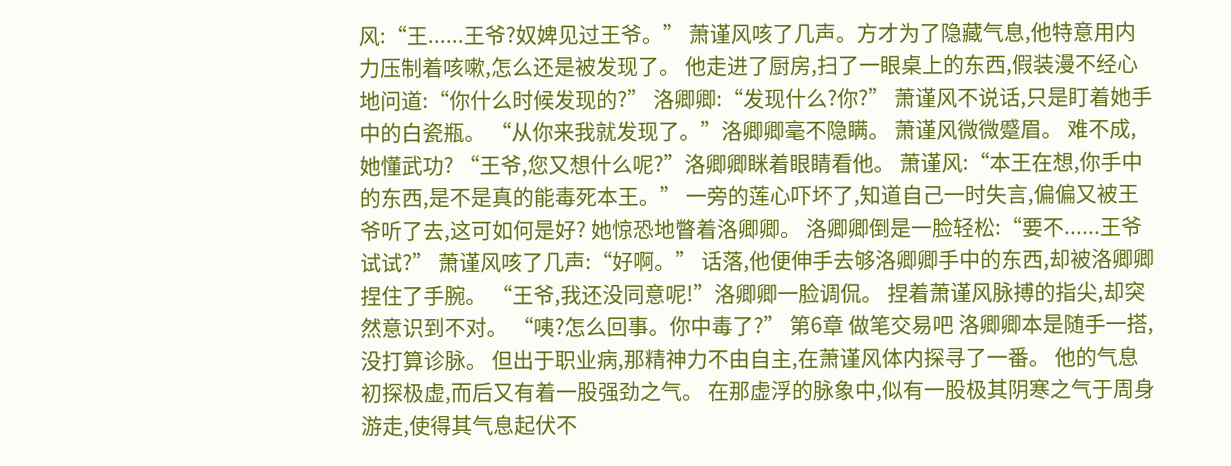风:“王......王爷?奴婢见过王爷。” 萧谨风咳了几声。方才为了隐藏气息,他特意用内力压制着咳嗽,怎么还是被发现了。 他走进了厨房,扫了一眼桌上的东西,假装漫不经心地问道:“你什么时候发现的?” 洛卿卿:“发现什么?你?” 萧谨风不说话,只是盯着她手中的白瓷瓶。 “从你来我就发现了。”洛卿卿毫不隐瞒。 萧谨风微微蹙眉。 难不成,她懂武功? “王爷,您又想什么呢?”洛卿卿眯着眼睛看他。 萧谨风:“本王在想,你手中的东西,是不是真的能毒死本王。” 一旁的莲心吓坏了,知道自己一时失言,偏偏又被王爷听了去,这可如何是好? 她惊恐地瞥着洛卿卿。 洛卿卿倒是一脸轻松:“要不......王爷试试?” 萧谨风咳了几声:“好啊。” 话落,他便伸手去够洛卿卿手中的东西,却被洛卿卿捏住了手腕。 “王爷,我还没同意呢!”洛卿卿一脸调侃。 捏着萧谨风脉搏的指尖,却突然意识到不对。 “咦?怎么回事。你中毒了?” 第6章 做笔交易吧 洛卿卿本是随手一搭,没打算诊脉。 但出于职业病,那精神力不由自主,在萧谨风体内探寻了一番。 他的气息初探极虚,而后又有着一股强劲之气。 在那虚浮的脉象中,似有一股极其阴寒之气于周身游走,使得其气息起伏不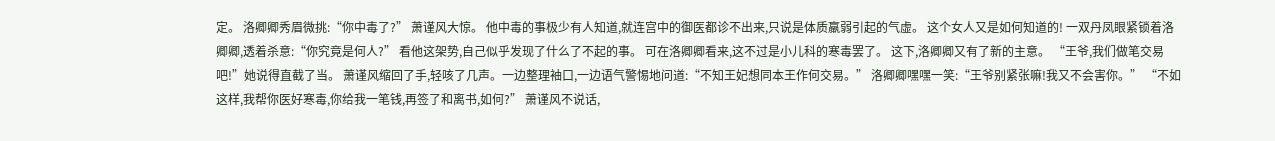定。 洛卿卿秀眉微挑:“你中毒了?” 萧谨风大惊。 他中毒的事极少有人知道,就连宫中的御医都诊不出来,只说是体质羸弱引起的气虚。 这个女人又是如何知道的! 一双丹凤眼紧锁着洛卿卿,透着杀意:“你究竟是何人?” 看他这架势,自己似乎发现了什么了不起的事。 可在洛卿卿看来,这不过是小儿科的寒毒罢了。 这下,洛卿卿又有了新的主意。 “王爷,我们做笔交易吧!”她说得直截了当。 萧谨风缩回了手,轻咳了几声。一边整理袖口,一边语气警惕地问道:“不知王妃想同本王作何交易。” 洛卿卿嘿嘿一笑:“王爷别紧张嘛!我又不会害你。” “不如这样,我帮你医好寒毒,你给我一笔钱,再签了和离书,如何?” 萧谨风不说话,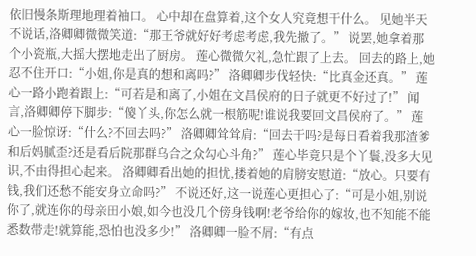依旧慢条斯理地理着袖口。 心中却在盘算着,这个女人究竟想干什么。 见她半天不说话,洛卿卿微微笑道:“那王爷就好好考虑考虑,我先撤了。” 说罢,她拿着那个小瓷瓶,大摇大摆地走出了厨房。 莲心微微欠礼,急忙跟了上去。 回去的路上,她忍不住开口:“小姐,你是真的想和离吗?” 洛卿卿步伐轻快:“比真金还真。” 莲心一路小跑着跟上:“可若是和离了,小姐在文昌侯府的日子就更不好过了!” 闻言,洛卿卿停下脚步:“傻丫头,你怎么就一根筋呢!谁说我要回文昌侯府了。” 莲心一脸惊讶:“什么?不回去吗?” 洛卿卿耸耸肩:“回去干吗?是每日看着我那渣爹和后妈腻歪?还是看后院那群乌合之众勾心斗角?” 莲心毕竟只是个丫鬟,没多大见识,不由得担心起来。 洛卿卿看出她的担忧,搂着她的肩膀安慰道:“放心。只要有钱,我们还愁不能安身立命吗?” 不说还好,这一说莲心更担心了:“可是小姐,别说你了,就连你的母亲田小娘,如今也没几个傍身钱啊!老爷给你的嫁妆,也不知能不能悉数带走!就算能,恐怕也没多少!” 洛卿卿一脸不屑:“有点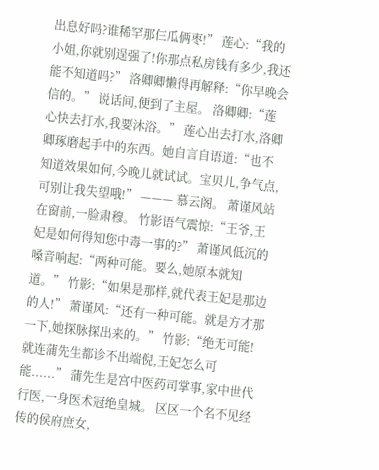出息好吗?谁稀罕那仨瓜俩枣!” 莲心:“我的小姐,你就别逞强了!你那点私房钱有多少,我还能不知道吗?” 洛卿卿懒得再解释:“你早晚会信的。” 说话间,便到了主屋。 洛卿卿:“莲心快去打水,我要沐浴。” 莲心出去打水,洛卿卿琢磨起手中的东西。她自言自语道:“也不知道效果如何,今晚儿就试试。宝贝儿,争气点,可别让我失望哦!” ——— 慕云阁。 萧谨风站在窗前,一脸肃穆。 竹影语气震惊:“王爷,王妃是如何得知您中毒一事的?” 萧谨风低沉的嗓音响起:“两种可能。要么,她原本就知道。” 竹影:“如果是那样,就代表王妃是那边的人!” 萧谨风:“还有一种可能。就是方才那一下,她探脉探出来的。” 竹影:“绝无可能!就连蒲先生都诊不出端倪,王妃怎么可能......” 蒲先生是宫中医药司掌事,家中世代行医,一身医术冠绝皇城。 区区一个名不见经传的侯府庶女,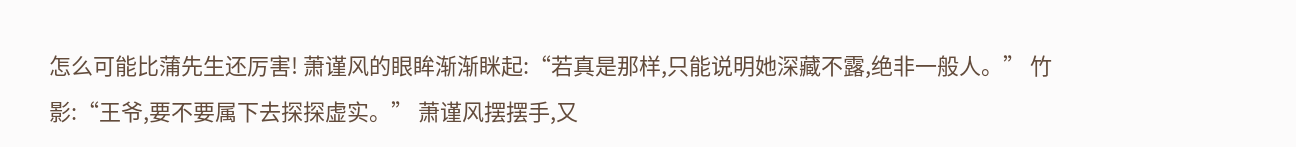怎么可能比蒲先生还厉害! 萧谨风的眼眸渐渐眯起:“若真是那样,只能说明她深藏不露,绝非一般人。” 竹影:“王爷,要不要属下去探探虚实。” 萧谨风摆摆手,又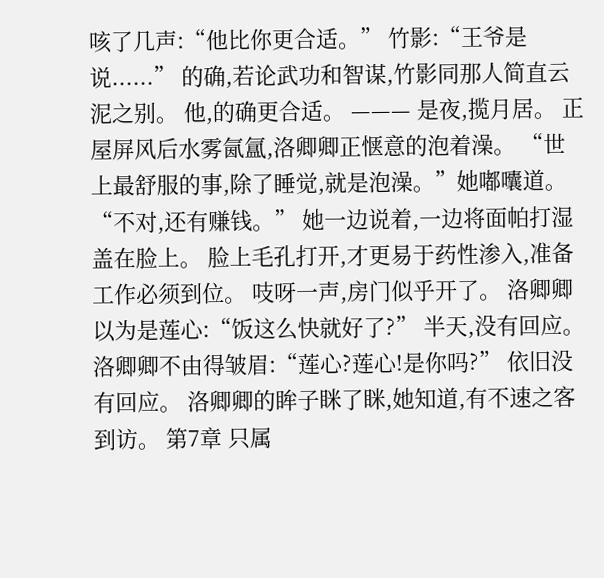咳了几声:“他比你更合适。” 竹影:“王爷是说......” 的确,若论武功和智谋,竹影同那人简直云泥之别。 他,的确更合适。 ——— 是夜,揽月居。 正屋屏风后水雾氤氲,洛卿卿正惬意的泡着澡。 “世上最舒服的事,除了睡觉,就是泡澡。”她嘟囔道。 “不对,还有赚钱。” 她一边说着,一边将面帕打湿盖在脸上。 脸上毛孔打开,才更易于药性渗入,准备工作必须到位。 吱呀一声,房门似乎开了。 洛卿卿以为是莲心:“饭这么快就好了?” 半天,没有回应。 洛卿卿不由得皱眉:“莲心?莲心!是你吗?” 依旧没有回应。 洛卿卿的眸子眯了眯,她知道,有不速之客到访。 第7章 只属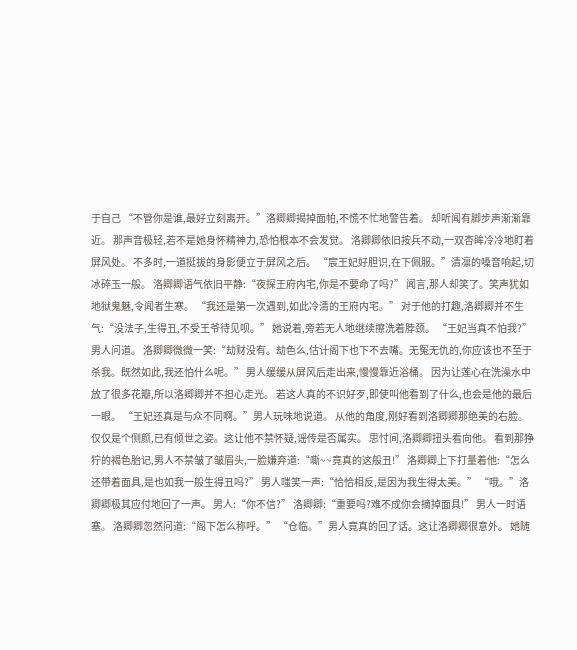于自己 “不管你是谁,最好立刻离开。”洛卿卿揭掉面帕,不慌不忙地警告着。 却听闻有脚步声渐渐靠近。 那声音极轻,若不是她身怀精神力,恐怕根本不会发觉。 洛卿卿依旧按兵不动,一双杏眸冷冷地盯着屏风处。 不多时,一道挺拔的身影便立于屏风之后。 “宸王妃好胆识,在下佩服。”清凛的嗓音响起,切冰碎玉一般。 洛卿卿语气依旧平静:“夜探王府内宅,你是不要命了吗?” 闻言,那人却笑了。笑声犹如地狱鬼魅,令闻者生寒。 “我还是第一次遇到,如此冷清的王府内宅。” 对于他的打趣,洛卿卿并不生气:“没法子,生得丑,不受王爷待见呗。” 她说着,旁若无人地继续擦洗着脖颈。 “王妃当真不怕我?”男人问道。 洛卿卿微微一笑:“劫财没有。劫色么,估计阁下也下不去嘴。无冤无仇的,你应该也不至于杀我。既然如此,我还怕什么呢。” 男人缓缓从屏风后走出来,慢慢靠近浴桶。 因为让莲心在洗澡水中放了很多花瓣,所以洛卿卿并不担心走光。 若这人真的不识好歹,即使叫他看到了什么,也会是他的最后一眼。 “王妃还真是与众不同啊。”男人玩味地说道。 从他的角度,刚好看到洛卿卿那绝美的右脸。 仅仅是个侧颜,已有倾世之姿。这让他不禁怀疑,谣传是否属实。 思忖间,洛卿卿扭头看向他。 看到那狰狞的褐色胎记,男人不禁皱了皱眉头,一脸嫌弃道:“嘶~~竟真的这般丑!” 洛卿卿上下打量着他:“怎么还带着面具,是也如我一般生得丑吗?” 男人嗤笑一声:“恰恰相反,是因为我生得太美。” “哦。”洛卿卿极其应付地回了一声。 男人:“你不信?” 洛卿卿:“重要吗?难不成你会摘掉面具!” 男人一时语塞。 洛卿卿忽然问道:“阁下怎么称呼。” “仓临。”男人竟真的回了话。这让洛卿卿很意外。 她随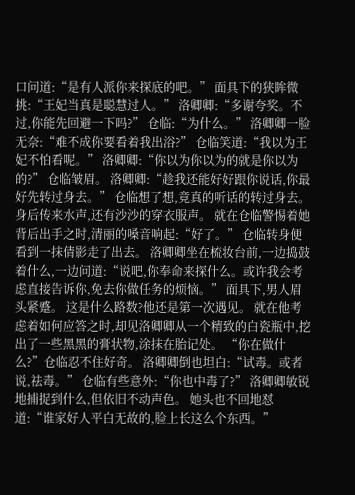口问道:“是有人派你来探底的吧。” 面具下的狭眸微挑:“王妃当真是聪慧过人。” 洛卿卿:“多谢夸奖。不过,你能先回避一下吗?” 仓临:“为什么。” 洛卿卿一脸无奈:“难不成你要看着我出浴?” 仓临笑道:“我以为王妃不怕看呢。” 洛卿卿:“你以为你以为的就是你以为的?” 仓临皱眉。 洛卿卿:“趁我还能好好跟你说话,你最好先转过身去。” 仓临想了想,竟真的听话的转过身去。 身后传来水声,还有沙沙的穿衣服声。 就在仓临警惕着她背后出手之时,清丽的嗓音响起:“好了。” 仓临转身便看到一抹倩影走了出去。 洛卿卿坐在梳妆台前,一边捣鼓着什么,一边问道:“说吧,你奉命来探什么。或许我会考虑直接告诉你,免去你做任务的烦恼。” 面具下,男人眉头紧蹙。 这是什么路数?他还是第一次遇见。 就在他考虑着如何应答之时,却见洛卿卿从一个精致的白瓷瓶中,挖出了一些黑黑的膏状物,涂抹在胎记处。 “你在做什么?”仓临忍不住好奇。 洛卿卿倒也坦白:“试毒。或者说,祛毒。” 仓临有些意外:“你也中毒了?” 洛卿卿敏锐地捕捉到什么,但依旧不动声色。 她头也不回地怼道:“谁家好人平白无故的,脸上长这么个东西。”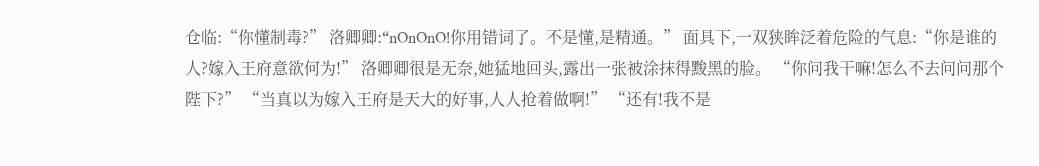仓临:“你懂制毒?” 洛卿卿:“nOnOnO!你用错词了。不是懂,是精通。” 面具下,一双狭眸泛着危险的气息:“你是谁的人?嫁入王府意欲何为!” 洛卿卿很是无奈,她猛地回头,露出一张被涂抹得黢黑的脸。 “你问我干嘛!怎么不去问问那个陛下?” “当真以为嫁入王府是天大的好事,人人抢着做啊!” “还有!我不是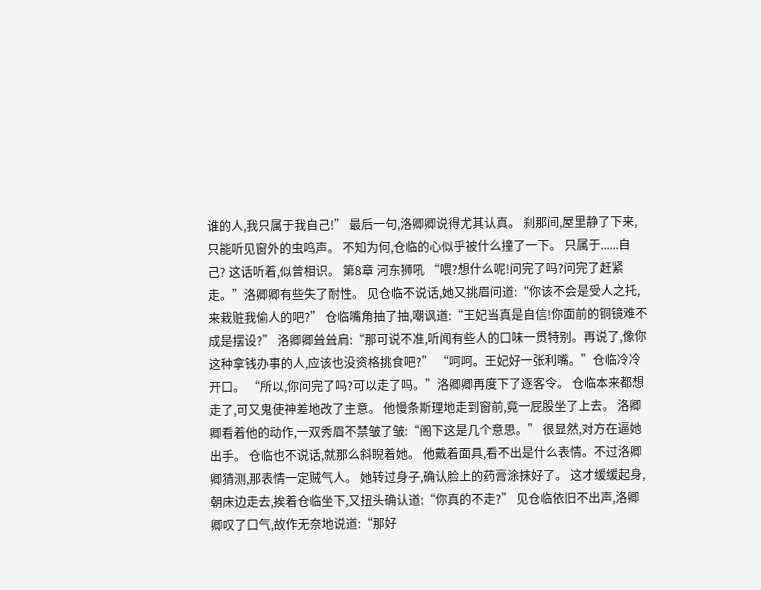谁的人,我只属于我自己!” 最后一句,洛卿卿说得尤其认真。 刹那间,屋里静了下来,只能听见窗外的虫鸣声。 不知为何,仓临的心似乎被什么撞了一下。 只属于......自己? 这话听着,似曾相识。 第8章 河东狮吼 “喂?想什么呢!问完了吗?问完了赶紧走。”洛卿卿有些失了耐性。 见仓临不说话,她又挑眉问道:“你该不会是受人之托,来栽赃我偷人的吧?” 仓临嘴角抽了抽,嘲讽道:“王妃当真是自信!你面前的铜镜难不成是摆设?” 洛卿卿耸耸肩:“那可说不准,听闻有些人的口味一贯特别。再说了,像你这种拿钱办事的人,应该也没资格挑食吧?” “呵呵。王妃好一张利嘴。”仓临冷冷开口。 “所以,你问完了吗?可以走了吗。”洛卿卿再度下了逐客令。 仓临本来都想走了,可又鬼使神差地改了主意。 他慢条斯理地走到窗前,竟一屁股坐了上去。 洛卿卿看着他的动作,一双秀眉不禁皱了皱:“阁下这是几个意思。” 很显然,对方在逼她出手。 仓临也不说话,就那么斜睨着她。 他戴着面具,看不出是什么表情。不过洛卿卿猜测,那表情一定贼气人。 她转过身子,确认脸上的药膏涂抹好了。 这才缓缓起身,朝床边走去,挨着仓临坐下,又扭头确认道:“你真的不走?” 见仓临依旧不出声,洛卿卿叹了口气,故作无奈地说道:“那好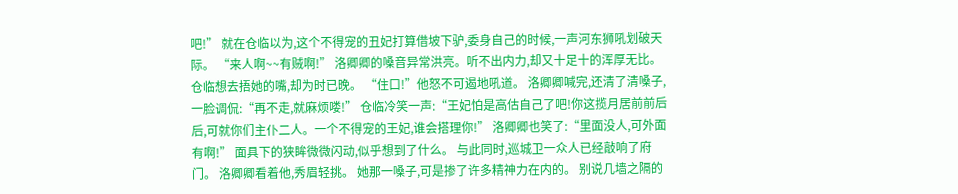吧!” 就在仓临以为,这个不得宠的丑妃打算借坡下驴,委身自己的时候,一声河东狮吼划破天际。 “来人啊~~有贼啊!” 洛卿卿的嗓音异常洪亮。听不出内力,却又十足十的浑厚无比。 仓临想去捂她的嘴,却为时已晚。 “住口!”他怒不可遏地吼道。 洛卿卿喊完,还清了清嗓子,一脸调侃:“再不走,就麻烦喽!” 仓临冷笑一声:“王妃怕是高估自己了吧!你这揽月居前前后后,可就你们主仆二人。一个不得宠的王妃,谁会搭理你!” 洛卿卿也笑了:“里面没人,可外面有啊!” 面具下的狭眸微微闪动,似乎想到了什么。 与此同时,巡城卫一众人已经敲响了府门。 洛卿卿看着他,秀眉轻挑。 她那一嗓子,可是掺了许多精神力在内的。 别说几墙之隔的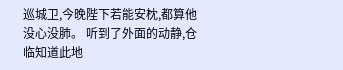巡城卫,今晚陛下若能安枕,都算他没心没肺。 听到了外面的动静,仓临知道此地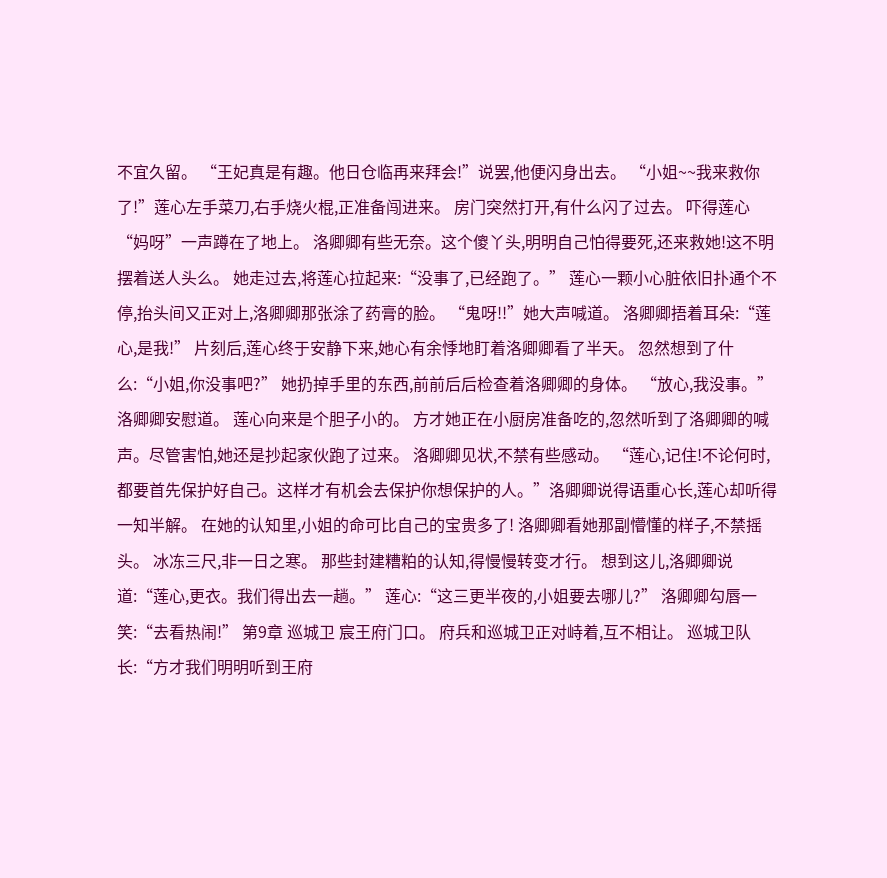不宜久留。 “王妃真是有趣。他日仓临再来拜会!”说罢,他便闪身出去。 “小姐~~我来救你了!”莲心左手菜刀,右手烧火棍,正准备闯进来。 房门突然打开,有什么闪了过去。 吓得莲心“妈呀”一声蹲在了地上。 洛卿卿有些无奈。这个傻丫头,明明自己怕得要死,还来救她!这不明摆着送人头么。 她走过去,将莲心拉起来:“没事了,已经跑了。” 莲心一颗小心脏依旧扑通个不停,抬头间又正对上,洛卿卿那张涂了药膏的脸。 “鬼呀!!”她大声喊道。 洛卿卿捂着耳朵:“莲心,是我!” 片刻后,莲心终于安静下来,她心有余悸地盯着洛卿卿看了半天。 忽然想到了什么:“小姐,你没事吧?” 她扔掉手里的东西,前前后后检查着洛卿卿的身体。 “放心,我没事。”洛卿卿安慰道。 莲心向来是个胆子小的。 方才她正在小厨房准备吃的,忽然听到了洛卿卿的喊声。尽管害怕,她还是抄起家伙跑了过来。 洛卿卿见状,不禁有些感动。 “莲心,记住!不论何时,都要首先保护好自己。这样才有机会去保护你想保护的人。”洛卿卿说得语重心长,莲心却听得一知半解。 在她的认知里,小姐的命可比自己的宝贵多了! 洛卿卿看她那副懵懂的样子,不禁摇头。 冰冻三尺,非一日之寒。 那些封建糟粕的认知,得慢慢转变才行。 想到这儿,洛卿卿说道:“莲心,更衣。我们得出去一趟。” 莲心:“这三更半夜的,小姐要去哪儿?” 洛卿卿勾唇一笑:“去看热闹!” 第9章 巡城卫 宸王府门口。 府兵和巡城卫正对峙着,互不相让。 巡城卫队长:“方才我们明明听到王府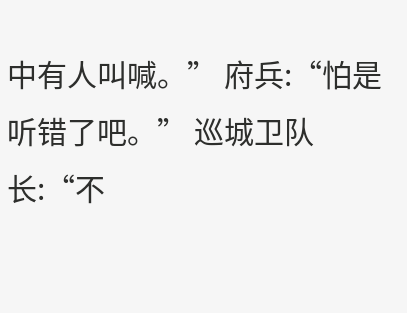中有人叫喊。” 府兵:“怕是听错了吧。” 巡城卫队长:“不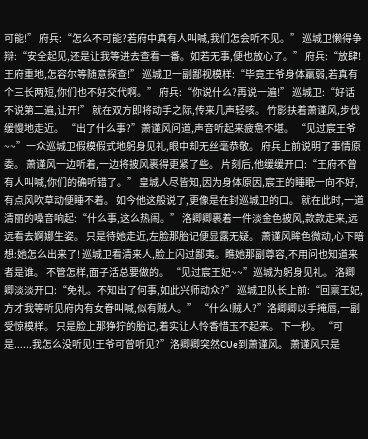可能!” 府兵:“怎么不可能?若府中真有人叫喊,我们怎会听不见。” 巡城卫懒得争辩:“安全起见,还是让我等进去查看一番。如若无事,便也放心了。” 府兵:“放肆!王府重地,怎容尔等随意探查!” 巡城卫一副鄙视模样:“毕竟王爷身体羸弱,若真有个三长两短,你们也不好交代啊。” 府兵:“你说什么?再说一遍!” 巡城卫:“好话不说第二遍,让开!” 就在双方即将动手之际,传来几声轻咳。 竹影扶着萧谨风,步伐缓慢地走近。 “出了什么事?”萧谨风问道,声音听起来疲惫不堪。 “见过宸王爷~~”一众巡城卫假模假式地躬身见礼,眼中却无丝毫恭敬。 府兵上前说明了事情原委。 萧谨风一边听着,一边将披风裹得更紧了些。 片刻后,他缓缓开口:“王府不曾有人叫喊,你们的确听错了。” 皇城人尽皆知,因为身体原因,宸王的睡眠一向不好,有点风吹草动便睡不着。 如今他这般说了,更像是在封巡城卫的口。 就在此时,一道清丽的嗓音响起:“什么事,这么热闹。” 洛卿卿裹着一件淡金色披风,款款走来,远远看去婀娜生姿。 只是待她走近,左脸那胎记便显露无疑。 萧谨风眸色微动,心下暗想:她怎么出来了! 巡城卫看清来人,脸上闪过鄙夷。瞧她那副尊容,不用问也知道来者是谁。 不管怎样,面子活总要做的。 “见过宸王妃~~”巡城为躬身见礼。 洛卿卿淡淡开口:“免礼。不知出了何事,如此兴师动众?” 巡城卫队长上前:“回禀王妃,方才我等听见府内有女眷叫喊,似有贼人。” “什么!贼人?”洛卿卿以手掩唇,一副受惊模样。 只是脸上那狰狞的胎记,着实让人怜香惜玉不起来。 下一秒。 “可是......我怎么没听见!王爷可曾听见?”洛卿卿突然CUe到萧谨风。 萧谨风只是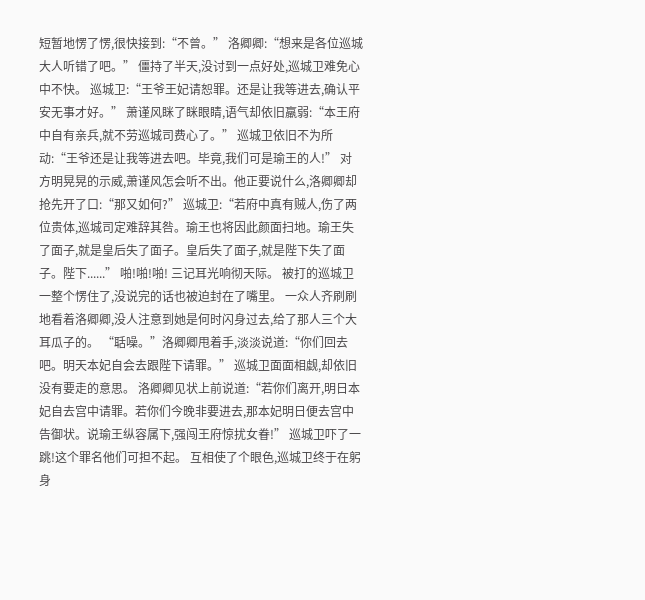短暂地愣了愣,很快接到:“不曾。” 洛卿卿:“想来是各位巡城大人听错了吧。” 僵持了半天,没讨到一点好处,巡城卫难免心中不快。 巡城卫:“王爷王妃请恕罪。还是让我等进去,确认平安无事才好。” 萧谨风眯了眯眼睛,语气却依旧羸弱:“本王府中自有亲兵,就不劳巡城司费心了。” 巡城卫依旧不为所动:“王爷还是让我等进去吧。毕竟,我们可是瑜王的人!” 对方明晃晃的示威,萧谨风怎会听不出。他正要说什么,洛卿卿却抢先开了口:“那又如何?” 巡城卫:“若府中真有贼人,伤了两位贵体,巡城司定难辞其咎。瑜王也将因此颜面扫地。瑜王失了面子,就是皇后失了面子。皇后失了面子,就是陛下失了面子。陛下......” 啪!啪!啪! 三记耳光响彻天际。 被打的巡城卫一整个愣住了,没说完的话也被迫封在了嘴里。 一众人齐刷刷地看着洛卿卿,没人注意到她是何时闪身过去,给了那人三个大耳瓜子的。 “聒噪。”洛卿卿甩着手,淡淡说道:“你们回去吧。明天本妃自会去跟陛下请罪。” 巡城卫面面相觑,却依旧没有要走的意思。 洛卿卿见状上前说道:“若你们离开,明日本妃自去宫中请罪。若你们今晚非要进去,那本妃明日便去宫中告御状。说瑜王纵容属下,强闯王府惊扰女眷!” 巡城卫吓了一跳!这个罪名他们可担不起。 互相使了个眼色,巡城卫终于在躬身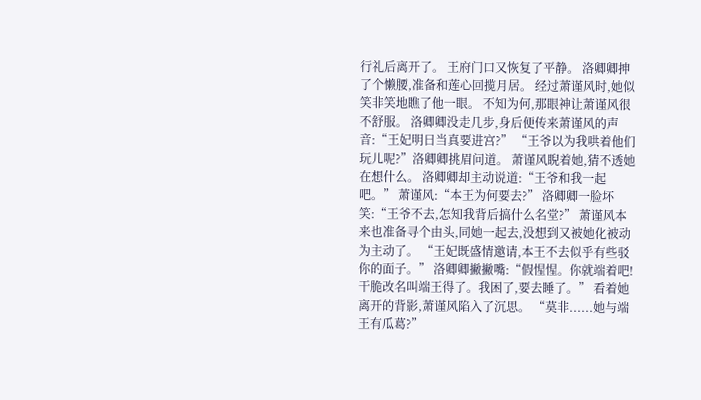行礼后离开了。 王府门口又恢复了平静。 洛卿卿抻了个懒腰,准备和莲心回揽月居。 经过萧谨风时,她似笑非笑地瞧了他一眼。 不知为何,那眼神让萧谨风很不舒服。 洛卿卿没走几步,身后便传来萧谨风的声音:“王妃明日当真要进宫?” “王爷以为我哄着他们玩儿呢?”洛卿卿挑眉问道。 萧谨风睨着她,猜不透她在想什么。 洛卿卿却主动说道:“王爷和我一起吧。” 萧谨风:“本王为何要去?” 洛卿卿一脸坏笑:“王爷不去,怎知我背后搞什么名堂?” 萧谨风本来也准备寻个由头,同她一起去,没想到又被她化被动为主动了。 “王妃既盛情邀请,本王不去似乎有些驳你的面子。” 洛卿卿撇撇嘴:“假惺惺。你就端着吧!干脆改名叫端王得了。我困了,要去睡了。” 看着她离开的背影,萧谨风陷入了沉思。 “莫非......她与端王有瓜葛?”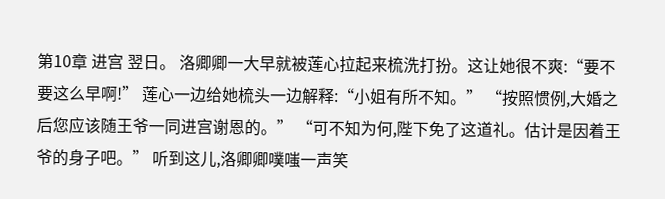第10章 进宫 翌日。 洛卿卿一大早就被莲心拉起来梳洗打扮。这让她很不爽:“要不要这么早啊!” 莲心一边给她梳头一边解释:“小姐有所不知。” “按照惯例,大婚之后您应该随王爷一同进宫谢恩的。” “可不知为何,陛下免了这道礼。估计是因着王爷的身子吧。” 听到这儿,洛卿卿噗嗤一声笑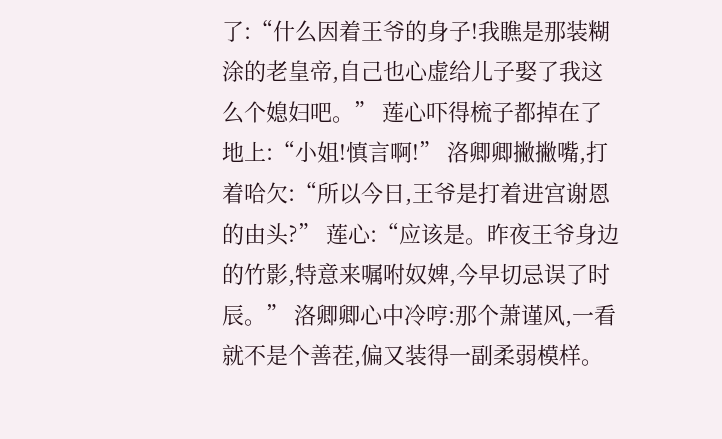了:“什么因着王爷的身子!我瞧是那装糊涂的老皇帝,自己也心虚给儿子娶了我这么个媳妇吧。” 莲心吓得梳子都掉在了地上:“小姐!慎言啊!” 洛卿卿撇撇嘴,打着哈欠:“所以今日,王爷是打着进宫谢恩的由头?” 莲心:“应该是。昨夜王爷身边的竹影,特意来嘱咐奴婢,今早切忌误了时辰。” 洛卿卿心中冷哼:那个萧谨风,一看就不是个善茬,偏又装得一副柔弱模样。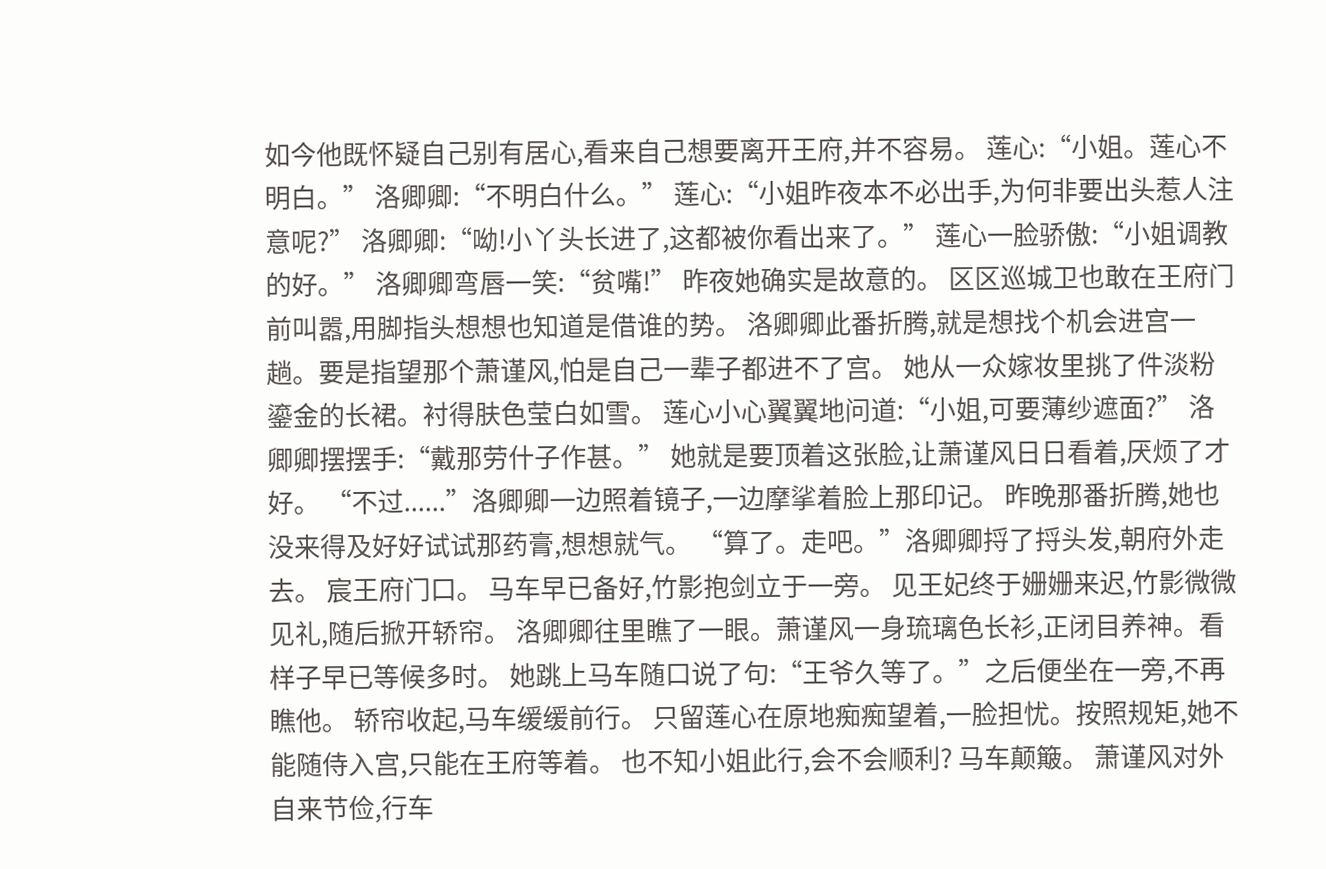如今他既怀疑自己别有居心,看来自己想要离开王府,并不容易。 莲心:“小姐。莲心不明白。” 洛卿卿:“不明白什么。” 莲心:“小姐昨夜本不必出手,为何非要出头惹人注意呢?” 洛卿卿:“呦!小丫头长进了,这都被你看出来了。” 莲心一脸骄傲:“小姐调教的好。” 洛卿卿弯唇一笑:“贫嘴!” 昨夜她确实是故意的。 区区巡城卫也敢在王府门前叫嚣,用脚指头想想也知道是借谁的势。 洛卿卿此番折腾,就是想找个机会进宫一趟。要是指望那个萧谨风,怕是自己一辈子都进不了宫。 她从一众嫁妆里挑了件淡粉鎏金的长裙。衬得肤色莹白如雪。 莲心小心翼翼地问道:“小姐,可要薄纱遮面?” 洛卿卿摆摆手:“戴那劳什子作甚。” 她就是要顶着这张脸,让萧谨风日日看着,厌烦了才好。 “不过......”洛卿卿一边照着镜子,一边摩挲着脸上那印记。 昨晚那番折腾,她也没来得及好好试试那药膏,想想就气。 “算了。走吧。”洛卿卿捋了捋头发,朝府外走去。 宸王府门口。 马车早已备好,竹影抱剑立于一旁。 见王妃终于姗姗来迟,竹影微微见礼,随后掀开轿帘。 洛卿卿往里瞧了一眼。萧谨风一身琉璃色长衫,正闭目养神。看样子早已等候多时。 她跳上马车随口说了句:“王爷久等了。”之后便坐在一旁,不再瞧他。 轿帘收起,马车缓缓前行。 只留莲心在原地痴痴望着,一脸担忧。按照规矩,她不能随侍入宫,只能在王府等着。 也不知小姐此行,会不会顺利? 马车颠簸。 萧谨风对外自来节俭,行车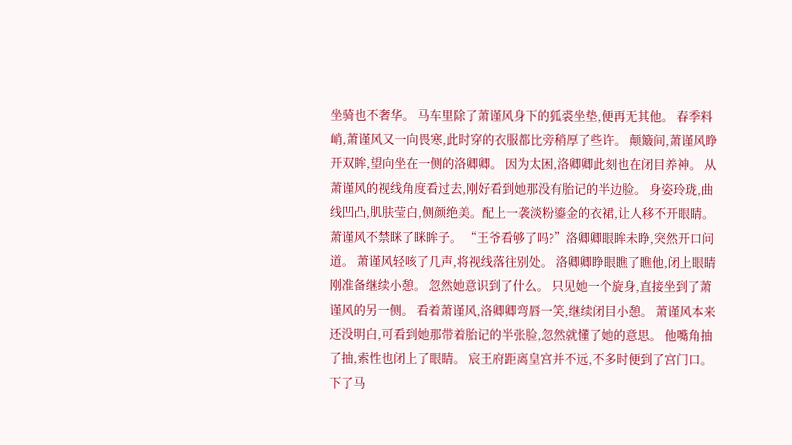坐骑也不奢华。 马车里除了萧谨风身下的狐裘坐垫,便再无其他。 春季料峭,萧谨风又一向畏寒,此时穿的衣服都比旁稍厚了些许。 颠簸间,萧谨风睁开双眸,望向坐在一侧的洛卿卿。 因为太困,洛卿卿此刻也在闭目养神。 从萧谨风的视线角度看过去,刚好看到她那没有胎记的半边脸。 身姿玲珑,曲线凹凸,肌肤莹白,侧颜绝美。配上一袭淡粉鎏金的衣裙,让人移不开眼睛。 萧谨风不禁眯了眯眸子。 “王爷看够了吗?”洛卿卿眼眸未睁,突然开口问道。 萧谨风轻咳了几声,将视线落往别处。 洛卿卿睁眼瞧了瞧他,闭上眼睛刚准备继续小憩。 忽然她意识到了什么。 只见她一个旋身,直接坐到了萧谨风的另一侧。 看着萧谨风,洛卿卿弯唇一笑,继续闭目小憩。 萧谨风本来还没明白,可看到她那带着胎记的半张脸,忽然就懂了她的意思。 他嘴角抽了抽,索性也闭上了眼睛。 宸王府距离皇宫并不远,不多时便到了宫门口。 下了马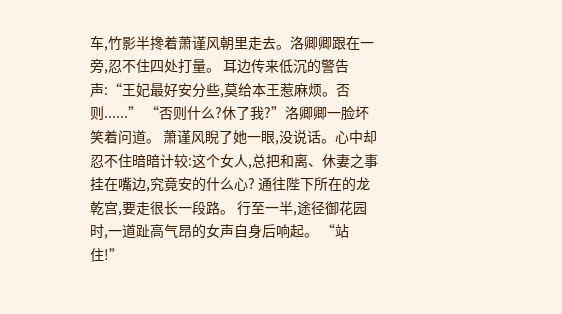车,竹影半搀着萧谨风朝里走去。洛卿卿跟在一旁,忍不住四处打量。 耳边传来低沉的警告声:“王妃最好安分些,莫给本王惹麻烦。否则......” “否则什么?休了我?”洛卿卿一脸坏笑着问道。 萧谨风睨了她一眼,没说话。心中却忍不住暗暗计较:这个女人,总把和离、休妻之事挂在嘴边,究竟安的什么心? 通往陛下所在的龙乾宫,要走很长一段路。 行至一半,途径御花园时,一道趾高气昂的女声自身后响起。 “站住!”